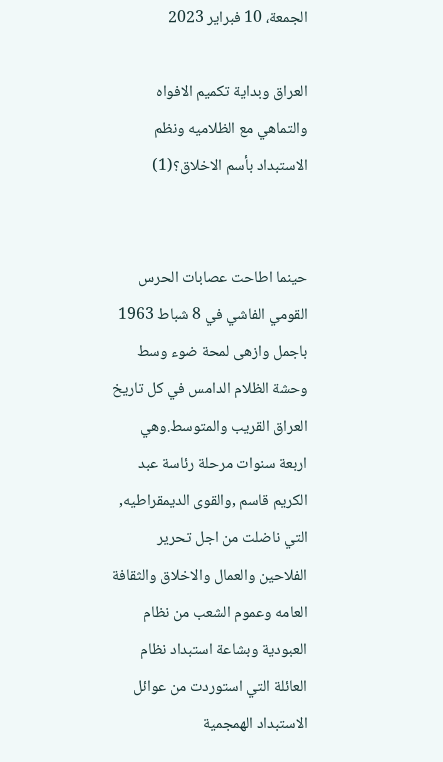الجمعة، 10 فبراير 2023

العراق وبداية تكميم الافواه والتماهي مع الظلاميه ونظم الاستبداد بأسم الاخلاق؟(1)


حينما اطاحت عصابات الحرس القومي الفاشي في 8 شباط 1963 باجمل وازهى لمحة ضوء وسط وحشة الظلام الدامس في كل تاريخ العراق القريب والمتوسط.وهي اربعة سنوات مرحلة رئاسة عبد الكريم قاسم ,والقوى الديمقراطيه, التي ناضلت من اجل تحرير الفلاحين والعمال والاخلاق والثقافة العامه وعموم الشعب من نظام العبودية وبشاعة استبداد نظام العائلة التي استوردت من عوائل الاستبداد الهمجمية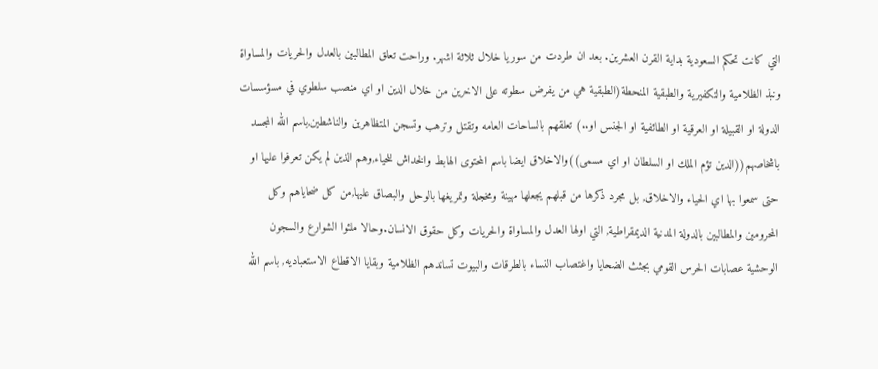التي كانت تحكم السعودية بداية القرن العشرين. بعد ان طردت من سوريا خلال ثلاثة اشهر. وراحت تعلق المطالبين بالعدل والحريات والمساواة ونبذ الظلامية والتكفيرية والطبقية المنحطة(الطبقية هي من يفرض سطوته على الاخرين من خلال الدين او اي منصب سلطوي في مسؤسسات الدولة او القبيلة او العرقية او الطائفية او الجنس او..) تعلقهم بالساحات العامه وتقتل وترهب وتسجن المتظاهرين والناشطين,باسم الله المجسد باشخاصهم((الدين تؤم الملك او السلطان او اي مسمى))والاخلاق ايضا باسم المحتوى الهابط والخداش للحياء,وهم الذين لم يكن تعرفوا عليها او حتى سمعوا بها اي الحياء والاخلاق, بل مجرد ذكرها من قبلهم يجعلها مهينة ومخجلة وتمريغها بالوحل والبصاق عليها,من كل ضحاياهم وكل المحرومين والمطالبين بالدولة المدنية الديمقراطية, التي اولها العدل والمساواة والحريات وكل حقوق الانسان.وحالا ملئوا الشوارع والسجون الوحشية عصابات الحرس القومي بجثث الضحايا واغتصاب النساء بالطرقات والبيوت تساندهم الظلامية وبقايا الاقطاع الاستعباديه, باسم الله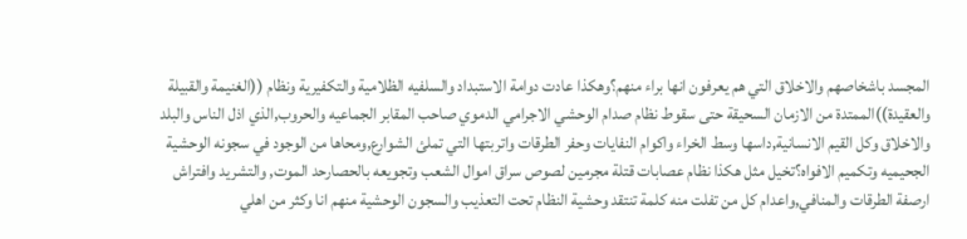المجسد باشخاصهم والاخلاق التي هم يعرفون انها براء منهم؟وهكذا عادت دوامة الاستبداد والسلفيه الظلامية والتكفيرية ونظام ((الغنيمة والقبيلة والعقيدة))الممتدة من الازمان السحيقة حتى سقوط نظام صدام الوحشي الاجرامي الدموي صاحب المقابر الجماعيه والحروب,الذي اذل الناس والبلد والاخلاق وكل القيم الانسانية,داسها وسط الخراء واكوام النفايات وحفر الطرقات واتربتها التي تملئ الشوارع,ومحاها من الوجود في سجونه الوحشية الجحيميه وتكميم الافواه؟تخيل مثل هكذا نظام عصابات قتلة مجرمين لصوص سراق اموال الشعب وتجويعه بالحصارحد الموت, والتشريد وافتراش ارصفة الطرقات والمنافي,واعدام كل من تفلت منه كلمة تنتقد وحشية النظام تحت التعذيب والسجون الوحشية منهم انا وكثر من اهلي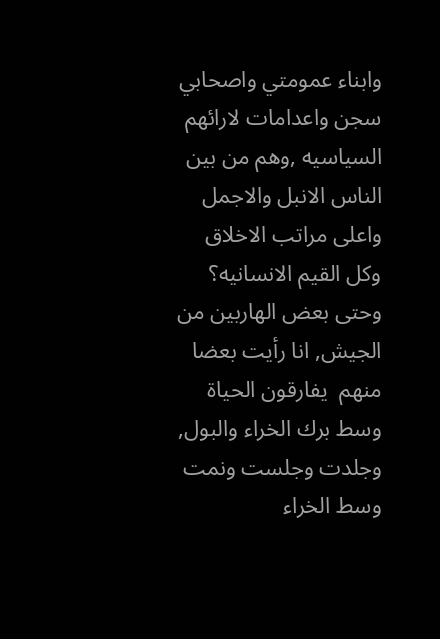وابناء عمومتي واصحابي سجن واعدامات لارائهم السياسيه ,وهم من بين الناس الانبل والاجمل واعلى مراتب الاخلاق وكل القيم الانسانيه؟ وحتى بعض الهاربين من الجيش, انا رأيت بعضا منهم  يفارقون الحياة وسط برك الخراء والبول, وجلدت وجلست ونمت وسط الخراء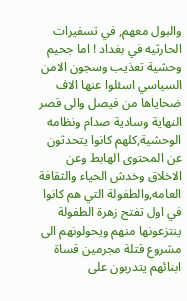والبول معهم, في تسفيرات الحارثيه في بغداد ! اما جحيم وحشية تعذيب وسجون الامن السياسي اسئلوا عنها الاف ضحاياها من فيصل والى قصر النهاية وسادية صدام ونظامه الوحشية,كلهم كانوا يتحدثون عن المحتوى الهابط وعن الاخلاق وخدش الحياء والثقافة العامه,والطفولة التي هم كانوا في اول تفتح زهرة الطفولة ينتزعونها منهم ويحولونهم الى مشروع قتلة مجرمين قساة ابنائهم يتدربون على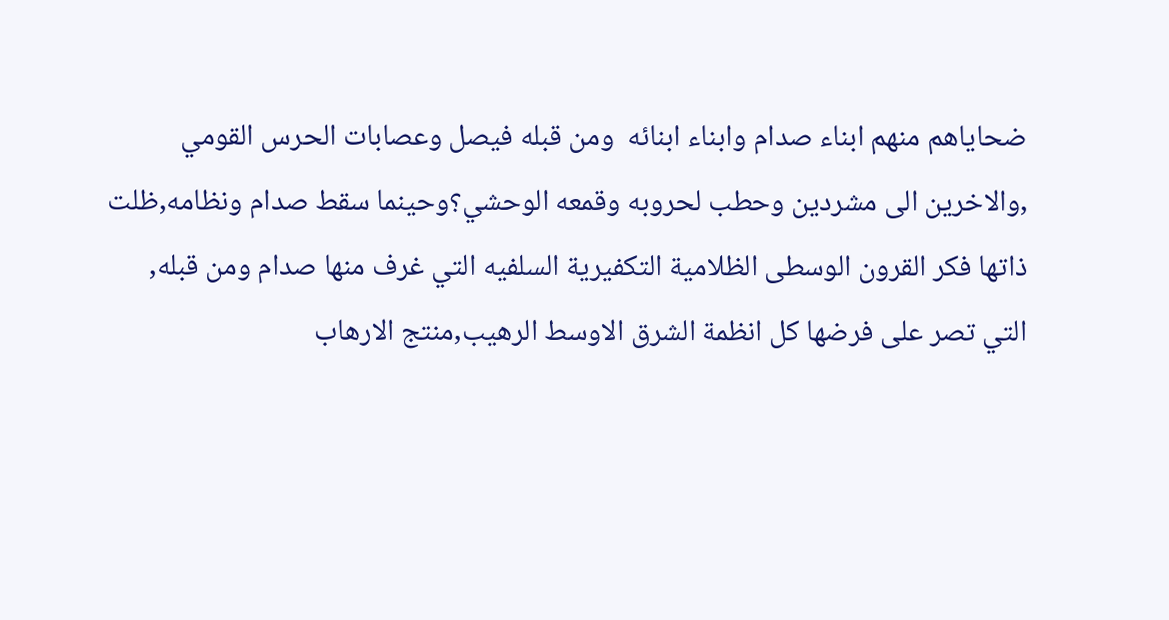ضحاياهم منهم ابناء صدام وابناء ابنائه  ومن قبله فيصل وعصابات الحرس القومي ,والاخرين الى مشردين وحطب لحروبه وقمعه الوحشي؟وحينما سقط صدام ونظامه,ظلت ذاتها فكر القرون الوسطى الظلامية التكفيرية السلفيه التي غرف منها صدام ومن قبله, التي تصر على فرضها كل انظمة الشرق الاوسط الرهيب,منتج الارهاب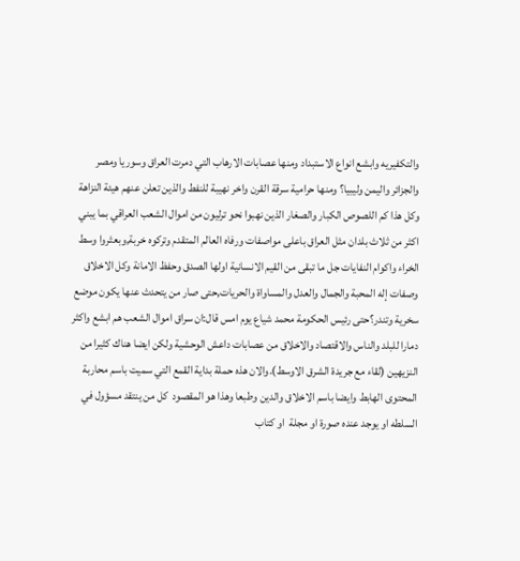والتكفيريه وابشع انواع الاستبداد ومنها عصابات الارهاب التي دمرت العراق وسوريا ومصر والجزائر واليمن وليبيا؟ ومنها حرامية سرقة القرن واخر نهيبة للنفط والذين تعلن عنهم هيئة النزاهة وكل هذا كم اللصوص الكبار والصغار الذين نهبوا نحو ترليون من اموال الشعب العراقي بما يبني اكثر من ثلاث بلدان مثل العراق باعلى مواصفات ورفاه العالم المتقدم وتركوه خربة,وبعثروا وسط الخراء واكوام النفايات جل ما تبقى من القيم الانسانية اولها الصدق وحفظ الامانة وكل الاخلاق وصفات إله المحبة والجمال والعدل والمساواة والحريات,حتى صار من يتحدث عنها يكون موضع سخرية وتندر؟حتى رئيس الحكومة محمد شياع يوم امس قال:ان سراق اموال الشعب هم ابشع واكثر دمارا للبلد والناس والاقتصاد والاخلاق من عصابات داعش الوحشية ولكن ايضا هناك كثيرا من النزيهين (لقاء مع جريدة الشرق الاوسط).والان هذه حملة بداية القمع التي سميت باسم محاربة المحتوى الهابط وايضا باسم الاخلاق والدين وطبعا وهذا هو المقصود  كل من ينتقد مسؤول في السلطه او يوجد عنده صورة او مجلة  او كتاب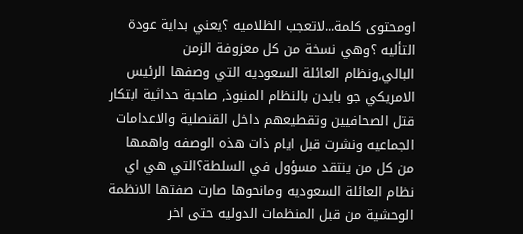اومحتوى كلمة...لاتعجب الظلاميه ؟يعني بداية عودة التأليه ؟وهي نسخة من كل معزوفة الزمن البالي,ونظام العائلة السعوديه التي وصفها الرئيس الامريكي جو بايدن بالنظام المنبوذ, صاحبة حداثية ابتكار قتل الصحافيين وتقطيعهم داخل القنصلية والاعدامات الجماعيه ونشرت قبل ايام ذات هذه الوصفه واهمها من كل من ينتقد مسؤول في السلطة؟التي هي اي نظام العائلة السعوديه ومانحوها صارت صفتها الانظمة الوحشية من قبل المنظمات الدوليه حتى اخر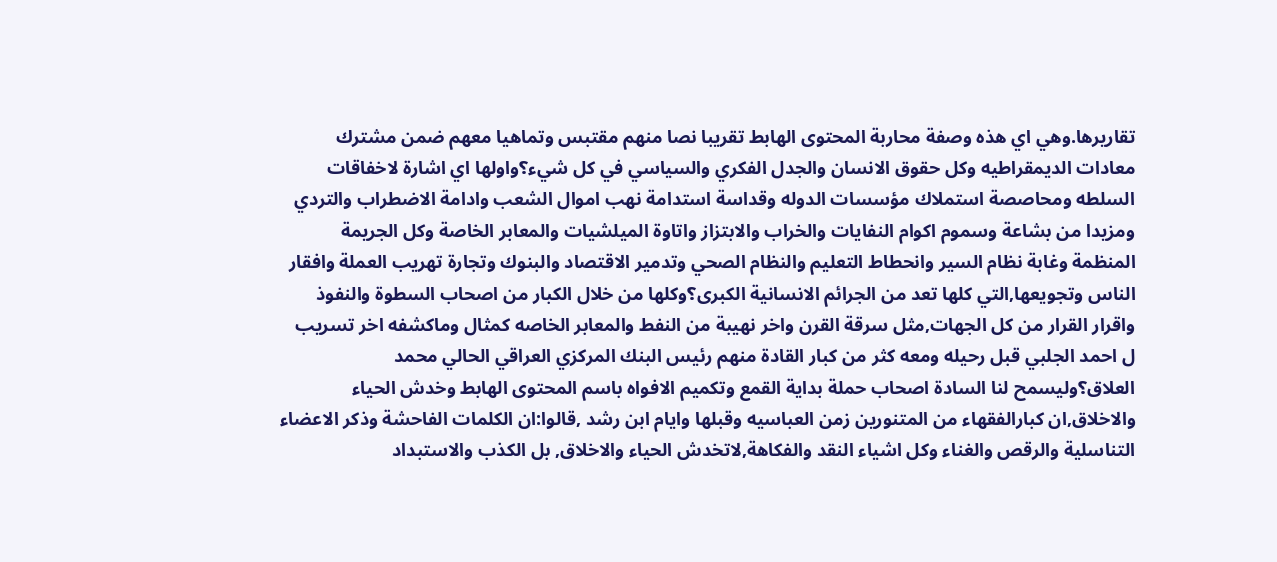تقاريرها.وهي اي هذه وصفة محاربة المحتوى الهابط تقريبا نصا منهم مقتبس وتماهيا معهم ضمن مشترك معادات الديمقراطيه وكل حقوق الانسان والجدل الفكري والسياسي في كل شيء؟واولها اي اشارة لاخفاقات السلطه ومحاصصة استملاك مؤسسات الدوله وقداسة استدامة نهب اموال الشعب وادامة الاضطراب والتردي ومزيدا من بشاعة وسموم اكوام النفايات والخراب والابتزاز واتاوة الميلشيات والمعابر الخاصة وكل الجريمة المنظمة وغابة نظام السير وانحطاط التعليم والنظام الصحي وتدمير الاقتصاد والبنوك وتجارة تهريب العملة وافقار الناس وتجويعها,التي كلها تعد من الجرائم الانسانية الكبرى؟وكلها من خلال الكبار من اصحاب السطوة والنفوذ واقرار القرار من كل الجهات,مثل سرقة القرن واخر نهيبة من النفط والمعابر الخاصه كمثال وماكشفه اخر تسريب ل احمد الجلبي قبل رحيله ومعه كثر من كبار القادة منهم رئيس البنك المركزي العراقي الحالي محمد العلاق؟وليسمح لنا السادة اصحاب حملة بداية القمع وتكميم الافواه باسم المحتوى الهابط وخدش الحياء والاخلاق,ان كبارالفقهاء من المتنورين زمن العباسيه وقبلها وايام ابن رشد ,قالوا:ان الكلمات الفاحشة وذكر الاعضاء التناسلية والرقص والغناء وكل اشياء النقد والفكاهة,لاتخدش الحياء والاخلاق, بل الكذب والاستبداد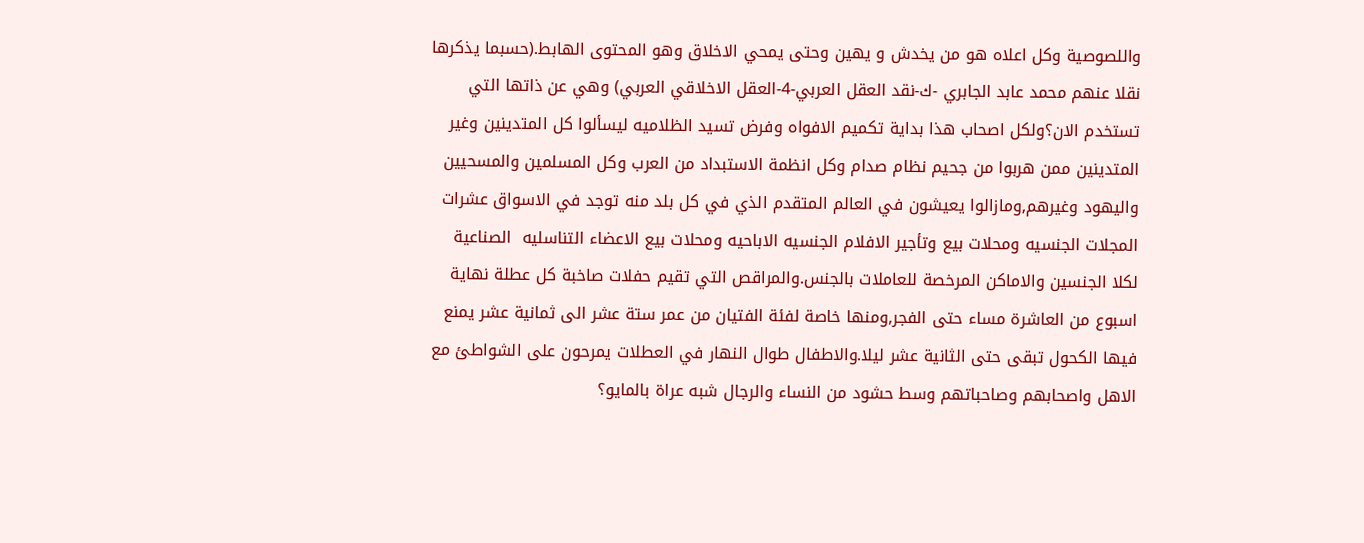واللصوصية وكل اعلاه هو من يخدش و يهين وحتى يمحي الاخلاق وهو المحتوى الهابط.(حسبما يذكرها نقلا عنهم محمد عابد الجابري -ك-نقد العقل العربي-4-العقل الاخلاقي العربي) وهي عن ذاتها التي تستخدم الان؟ولكل اصحاب هذا بداية تكميم الافواه وفرض تسيد الظلاميه ليسألوا كل المتدينين وغير المتدينين ممن هربوا من جحيم نظام صدام وكل انظمة الاستبداد من العرب وكل المسلمين والمسحيين واليهود وغيرهم,ومازالوا يعيشون في العالم المتقدم الذي في كل بلد منه توجد في الاسواق عشرات المجلات الجنسيه ومحلات بيع وتأجير الافلام الجنسيه الاباحيه ومحلات بيع الاعضاء التناسليه  الصناعية لكلا الجنسين والاماكن المرخصة للعاملات بالجنس.والمراقص التي تقيم حفلات صاخبة كل عطلة نهاية اسبوع من العاشرة مساء حتى الفجر,ومنها خاصة لفئة الفتيان من عمر ستة عشر الى ثمانية عشر يمنع فيها الكحول تبقى حتى الثانية عشر ليلا.والاطفال طوال النهار في العطلات يمرحون على الشواطئ مع الاهل واصحابهم وصاحباتهم وسط حشود من النساء والرجال شبه عراة بالمايو؟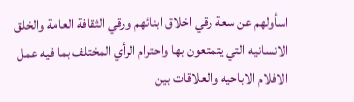اسأولهم عن سعة رقي اخلاق ابنائهم ورقي الثقافة العامة والخلق الانسانيه التي يتمتعون بها واحترام الرأي المختلف بما فيه عمل الافلام الاباحيه والعلاقات بين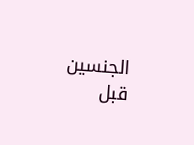الجنسين قبل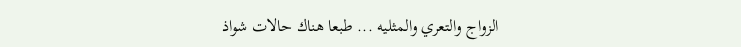الزواج والتعري والمثليه ... طبعا هناك حالات شواذ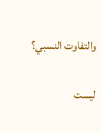والتفاوت النسبي؟

ليست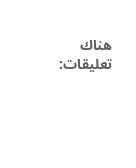هناك تعليقات: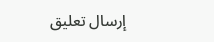إرسال تعليق